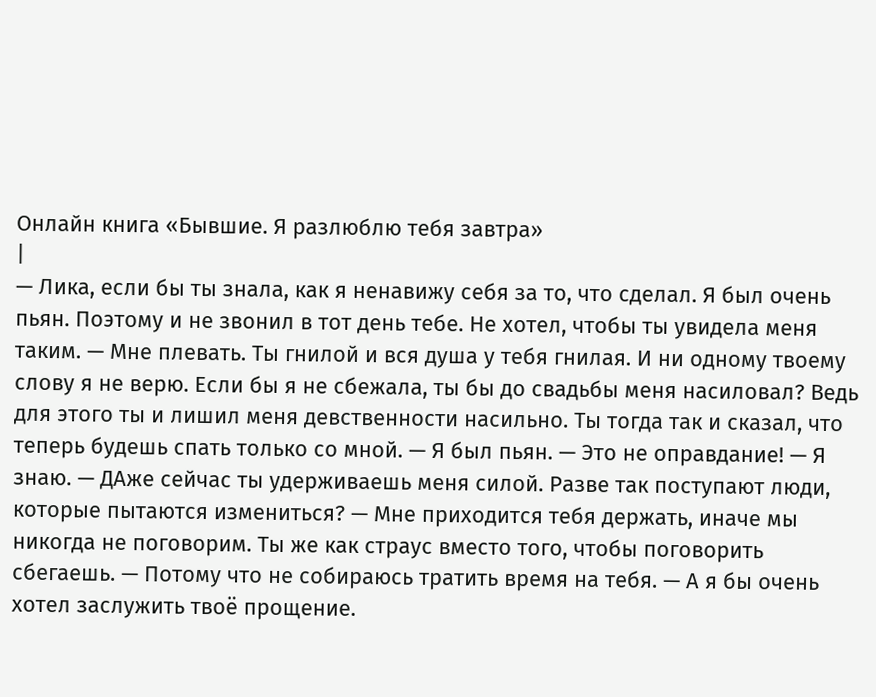Онлайн книга «Бывшие. Я разлюблю тебя завтра»
|
— Лика, если бы ты знала, как я ненавижу себя за то, что сделал. Я был очень пьян. Поэтому и не звонил в тот день тебе. Не хотел, чтобы ты увидела меня таким. — Мне плевать. Ты гнилой и вся душа у тебя гнилая. И ни одному твоему слову я не верю. Если бы я не сбежала, ты бы до свадьбы меня насиловал? Ведь для этого ты и лишил меня девственности насильно. Ты тогда так и сказал, что теперь будешь спать только со мной. — Я был пьян. — Это не оправдание! — Я знаю. — ДАже сейчас ты удерживаешь меня силой. Разве так поступают люди, которые пытаются измениться? — Мне приходится тебя держать, иначе мы никогда не поговорим. Ты же как страус вместо того, чтобы поговорить сбегаешь. — Потому что не собираюсь тратить время на тебя. — А я бы очень хотел заслужить твоё прощение.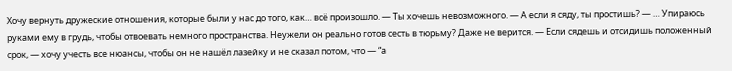Хочу вернуть дружеские отношения, которые были у нас до того, как… всё произошло. — Ты хочешь невозможного. — А если я сяду, ты простишь? — … Упираюсь руками ему в грудь, чтобы отвоевать немного пространства. Неужели он реально готов сесть в тюрьму? Даже не верится. — Если сядешь и отсидишь положенный срок, — хочу учесть все нюансы, чтобы он не нашёл лазейку и не сказал потом, что — “а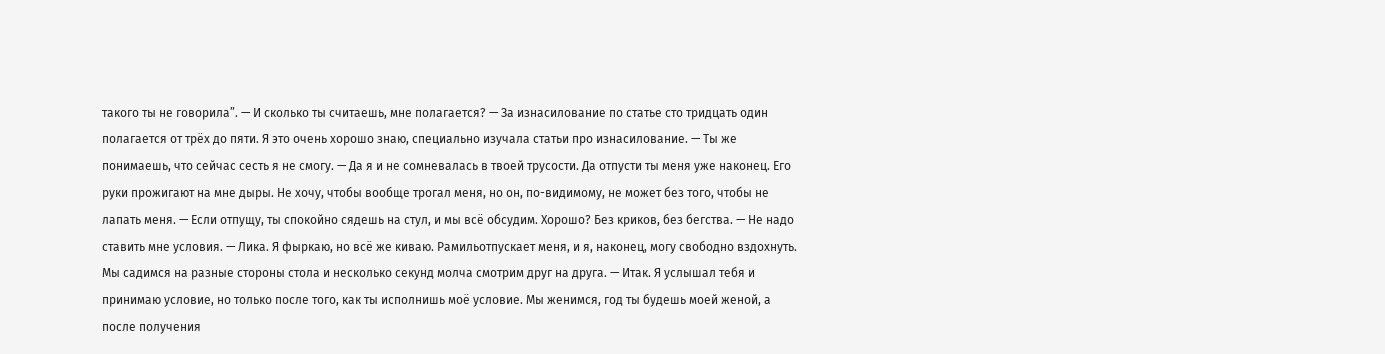такого ты не говорила”. — И сколько ты считаешь, мне полагается? — За изнасилование по статье сто тридцать один полагается от трёх до пяти. Я это очень хорошо знаю, специально изучала статьи про изнасилование. — Ты же понимаешь, что сейчас сесть я не смогу. — Да я и не сомневалась в твоей трусости. Да отпусти ты меня уже наконец. Его руки прожигают на мне дыры. Не хочу, чтобы вообще трогал меня, но он, по-видимому, не может без того, чтобы не лапать меня. — Если отпущу, ты спокойно сядешь на стул, и мы всё обсудим. Хорошо? Без криков, без бегства. — Не надо ставить мне условия. — Лика. Я фыркаю, но всё же киваю. Рамильотпускает меня, и я, наконец, могу свободно вздохнуть. Мы садимся на разные стороны стола и несколько секунд молча смотрим друг на друга. — Итак. Я услышал тебя и принимаю условие, но только после того, как ты исполнишь моё условие. Мы женимся, год ты будешь моей женой, а после получения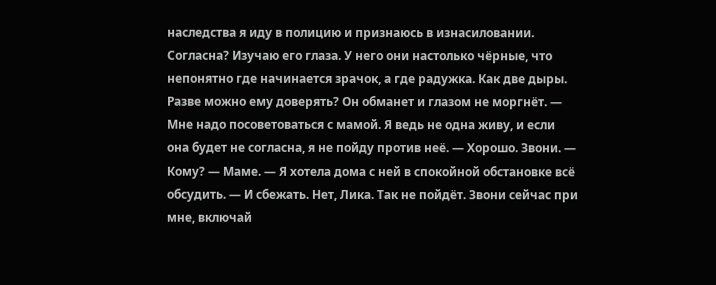наследства я иду в полицию и признаюсь в изнасиловании. Согласна? Изучаю его глаза. У него они настолько чёрные, что непонятно где начинается зрачок, а где радужка. Как две дыры. Разве можно ему доверять? Он обманет и глазом не моргнёт. — Мне надо посоветоваться с мамой. Я ведь не одна живу, и если она будет не согласна, я не пойду против неё. — Хорошо. Звони. — Кому? — Маме. — Я хотела дома с ней в спокойной обстановке всё обсудить. — И сбежать. Нет, Лика. Так не пойдёт. Звони сейчас при мне, включай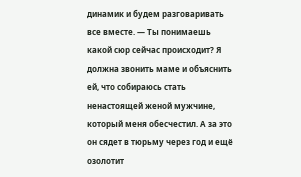динамик и будем разговаривать все вместе. — Ты понимаешь какой сюр сейчас происходит? Я должна звонить маме и объяснить ей, что собираюсь стать ненастоящей женой мужчине, который меня обесчестил. А за это он сядет в тюрьму через год и ещё озолотит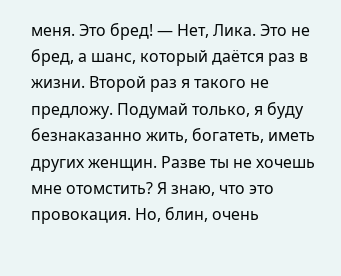меня. Это бред! — Нет, Лика. Это не бред, а шанс, который даётся раз в жизни. Второй раз я такого не предложу. Подумай только, я буду безнаказанно жить, богатеть, иметь других женщин. Разве ты не хочешь мне отомстить? Я знаю, что это провокация. Но, блин, очень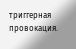триггерная провокация.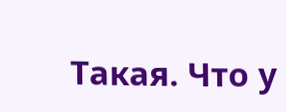Такая. Что у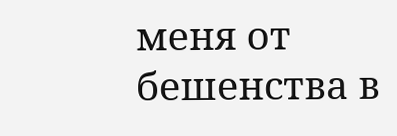меня от бешенства в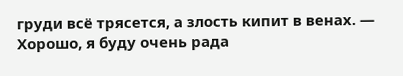груди всё трясется, а злость кипит в венах. — Хорошо, я буду очень рада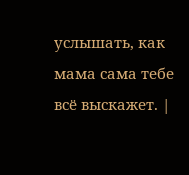услышать, как мама сама тебе всё выскажет. |